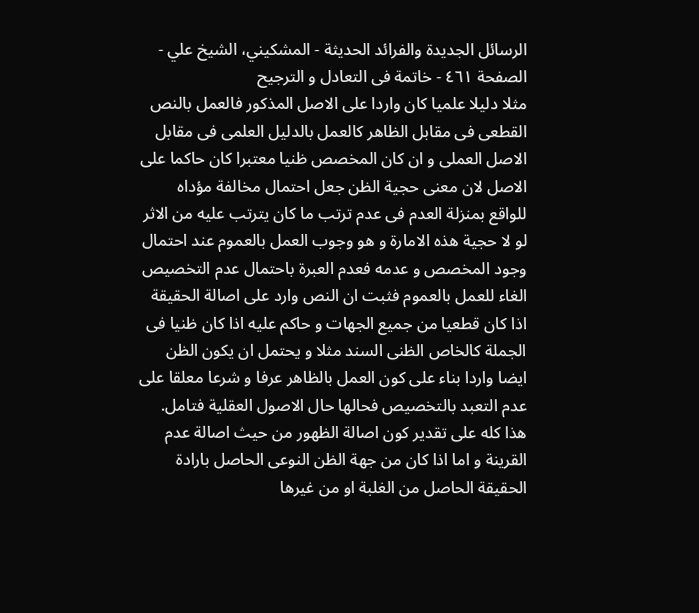الرسائل الجديدة والفرائد الحديثة - المشكيني، الشيخ علي - الصفحة ٤٦١ - خاتمة فى التعادل و الترجيح
مثلا دليلا علميا كان واردا على الاصل المذكور فالعمل بالنص القطعى فى مقابل الظاهر كالعمل بالدليل العلمى فى مقابل الاصل العملى و ان كان المخصص ظنيا معتبرا كان حاكما على الاصل لان معنى حجية الظن جعل احتمال مخالفة مؤداه للواقع بمنزلة العدم فى عدم ترتب ما كان يترتب عليه من الاثر لو لا حجية هذه الامارة و هو وجوب العمل بالعموم عند احتمال وجود المخصص و عدمه فعدم العبرة باحتمال عدم التخصيص الغاء للعمل بالعموم فثبت ان النص وارد على اصالة الحقيقة اذا كان قطعيا من جميع الجهات و حاكم عليه اذا كان ظنيا فى الجملة كالخاص الظنى السند مثلا و يحتمل ان يكون الظن ايضا واردا بناء على كون العمل بالظاهر عرفا و شرعا معلقا على عدم التعبد بالتخصيص فحالها حال الاصول العقلية فتامل.
هذا كله على تقدير كون اصالة الظهور من حيث اصالة عدم القرينة و اما اذا كان من جهة الظن النوعى الحاصل بارادة الحقيقة الحاصل من الغلبة او من غيرها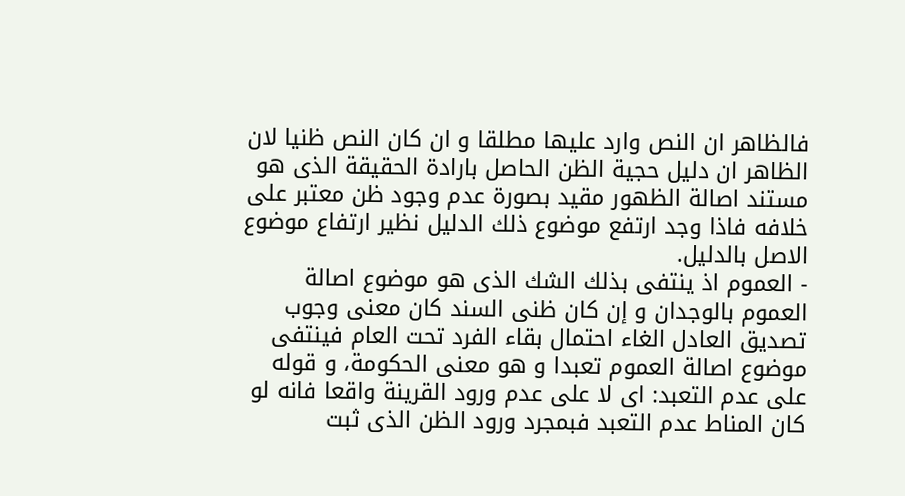فالظاهر ان النص وارد عليها مطلقا و ان كان النص ظنيا لان الظاهر ان دليل حجية الظن الحاصل بارادة الحقيقة الذى هو مستند اصالة الظهور مقيد بصورة عدم وجود ظن معتبر على خلافه فاذا وجد ارتفع موضوع ذلك الدليل نظير ارتفاع موضوع الاصل بالدليل.
- العموم اذ ينتفى بذلك الشك الذى هو موضوع اصالة العموم بالوجدان و إن كان ظنى السند كان معنى وجوب تصديق العادل الغاء احتمال بقاء الفرد تحت العام فينتفى موضوع اصالة العموم تعبدا و هو معنى الحكومة، و قوله على عدم التعبد: اى لا على عدم ورود القرينة واقعا فانه لو كان المناط عدم التعبد فبمجرد ورود الظن الذى ثبت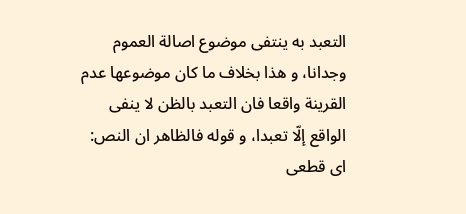التعبد به ينتفى موضوع اصالة العموم وجدانا، و هذا بخلاف ما كان موضوعها عدم القرينة واقعا فان التعبد بالظن لا ينفى الواقع إلّا تعبدا، و قوله فالظاهر ان النص: اى قطعى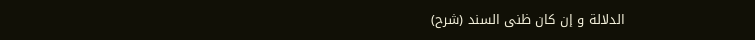الدلالة و إن كان ظنى السند (شرح)